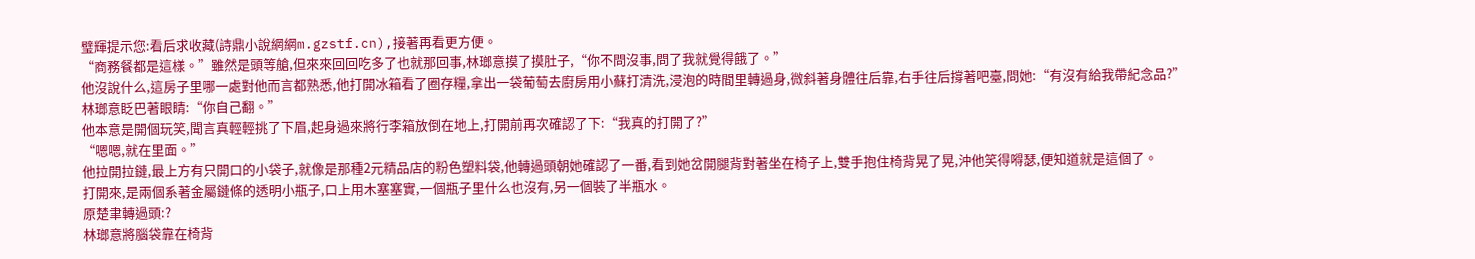璧輝提示您:看后求收藏(詩鼎小說網網m.gzstf.cn),接著再看更方便。
“商務餐都是這樣。”雖然是頭等艙,但來來回回吃多了也就那回事,林瑯意摸了摸肚子,“你不問沒事,問了我就覺得餓了。”
他沒說什么,這房子里哪一處對他而言都熟悉,他打開冰箱看了圈存糧,拿出一袋葡萄去廚房用小蘇打清洗,浸泡的時間里轉過身,微斜著身體往后靠,右手往后撐著吧臺,問她:“有沒有給我帶紀念品?”
林瑯意眨巴著眼睛:“你自己翻。”
他本意是開個玩笑,聞言真輕輕挑了下眉,起身過來將行李箱放倒在地上,打開前再次確認了下:“我真的打開了?”
“嗯嗯,就在里面。”
他拉開拉鏈,最上方有只開口的小袋子,就像是那種2元精品店的粉色塑料袋,他轉過頭朝她確認了一番,看到她岔開腿背對著坐在椅子上,雙手抱住椅背晃了晃,沖他笑得嘚瑟,便知道就是這個了。
打開來,是兩個系著金屬鏈條的透明小瓶子,口上用木塞塞實,一個瓶子里什么也沒有,另一個裝了半瓶水。
原楚聿轉過頭:?
林瑯意將腦袋靠在椅背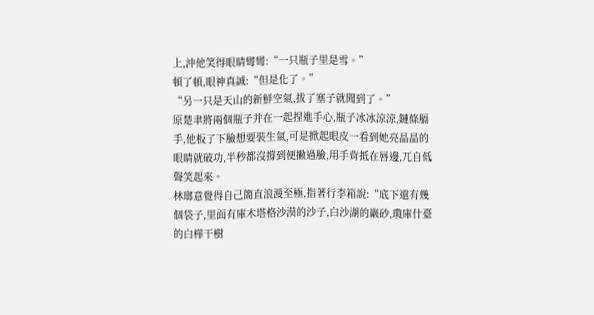上,沖他笑得眼睛彎彎:“一只瓶子里是雪。”
頓了頓,眼神真誠:“但是化了。”
“另一只是天山的新鮮空氣,拔了塞子就聞到了。”
原楚聿將兩個瓶子并在一起捏進手心,瓶子冰冰涼涼,鏈條膈手,他板了下臉想要裝生氣,可是掀起眼皮一看到她亮晶晶的眼睛就破功,半秒都沒撐到便撇過臉,用手背抵在唇邊,兀自低聲笑起來。
林瑯意覺得自己簡直浪漫至極,指著行李箱說:“底下還有幾個袋子,里面有庫木塔格沙漠的沙子,白沙湖的巖砂,瓊庫什臺的白樺干樹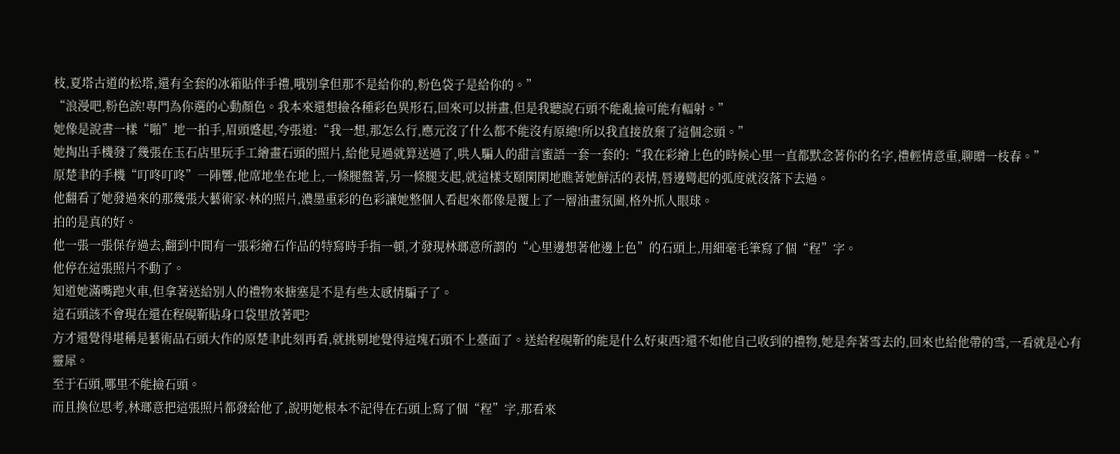枝,夏塔古道的松塔,還有全套的冰箱貼伴手禮,哦別拿但那不是給你的,粉色袋子是給你的。”
“浪漫吧,粉色誒!專門為你選的心動顏色。我本來還想撿各種彩色異形石,回來可以拼畫,但是我聽說石頭不能亂撿可能有輻射。”
她像是說書一樣“啪”地一拍手,眉頭蹙起,夸張道:“我一想,那怎么行,應元沒了什么都不能沒有原總!所以我直接放棄了這個念頭。”
她掏出手機發了幾張在玉石店里玩手工繪畫石頭的照片,給他見過就算送過了,哄人騙人的甜言蜜語一套一套的:“我在彩繪上色的時候心里一直都默念著你的名字,禮輕情意重,聊贈一枝春。”
原楚聿的手機“叮咚叮咚”一陣響,他席地坐在地上,一條腿盤著,另一條腿支起,就這樣支頤閑閑地瞧著她鮮活的表情,唇邊彎起的弧度就沒落下去過。
他翻看了她發過來的那幾張大藝術家·林的照片,濃墨重彩的色彩讓她整個人看起來都像是覆上了一層油畫氛圍,格外抓人眼球。
拍的是真的好。
他一張一張保存過去,翻到中間有一張彩繪石作品的特寫時手指一頓,才發現林瑯意所謂的“心里邊想著他邊上色”的石頭上,用細毫毛筆寫了個“程”字。
他停在這張照片不動了。
知道她滿嘴跑火車,但拿著送給別人的禮物來搪塞是不是有些太感情騙子了。
這石頭該不會現在還在程硯靳貼身口袋里放著吧?
方才還覺得堪稱是藝術品石頭大作的原楚聿此刻再看,就挑剔地覺得這塊石頭不上臺面了。送給程硯靳的能是什么好東西?還不如他自己收到的禮物,她是奔著雪去的,回來也給他帶的雪,一看就是心有靈犀。
至于石頭,哪里不能撿石頭。
而且換位思考,林瑯意把這張照片都發給他了,說明她根本不記得在石頭上寫了個“程”字,那看來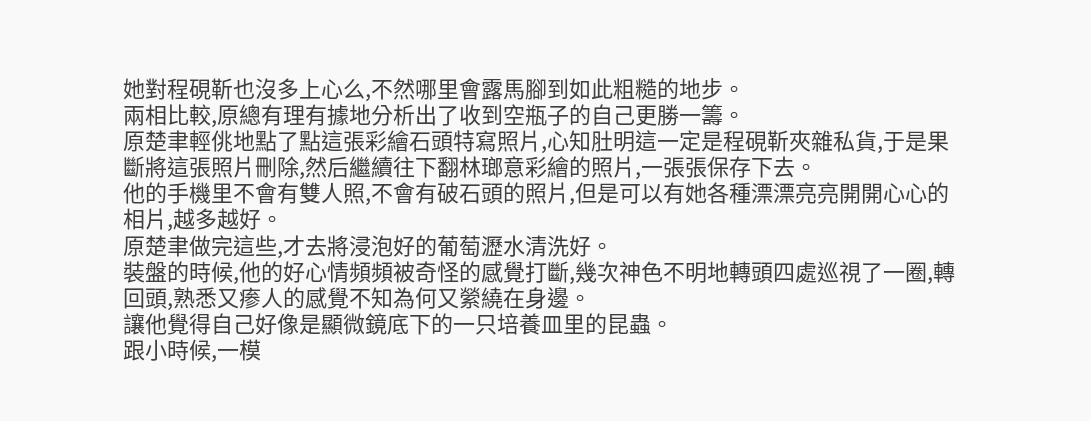她對程硯靳也沒多上心么,不然哪里會露馬腳到如此粗糙的地步。
兩相比較,原總有理有據地分析出了收到空瓶子的自己更勝一籌。
原楚聿輕佻地點了點這張彩繪石頭特寫照片,心知肚明這一定是程硯靳夾雜私貨,于是果斷將這張照片刪除,然后繼續往下翻林瑯意彩繪的照片,一張張保存下去。
他的手機里不會有雙人照,不會有破石頭的照片,但是可以有她各種漂漂亮亮開開心心的相片,越多越好。
原楚聿做完這些,才去將浸泡好的葡萄瀝水清洗好。
裝盤的時候,他的好心情頻頻被奇怪的感覺打斷,幾次神色不明地轉頭四處巡視了一圈,轉回頭,熟悉又瘆人的感覺不知為何又縈繞在身邊。
讓他覺得自己好像是顯微鏡底下的一只培養皿里的昆蟲。
跟小時候,一模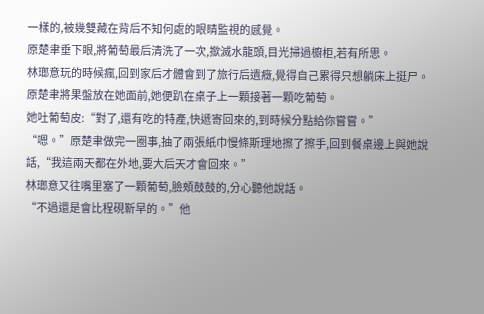一樣的,被幾雙藏在背后不知何處的眼睛監視的感覺。
原楚聿垂下眼,將葡萄最后清洗了一次,撳滅水龍頭,目光掃過櫥柜,若有所思。
林瑯意玩的時候瘋,回到家后才體會到了旅行后遺癥,覺得自己累得只想躺床上挺尸。
原楚聿將果盤放在她面前,她便趴在桌子上一顆接著一顆吃葡萄。
她吐葡萄皮:“對了,還有吃的特產,快遞寄回來的,到時候分點給你嘗嘗。”
“嗯。”原楚聿做完一圈事,抽了兩張紙巾慢條斯理地擦了擦手,回到餐桌邊上與她說話,“我這兩天都在外地,要大后天才會回來。”
林瑯意又往嘴里塞了一顆葡萄,臉頰鼓鼓的,分心聽他說話。
“不過還是會比程硯靳早的。”他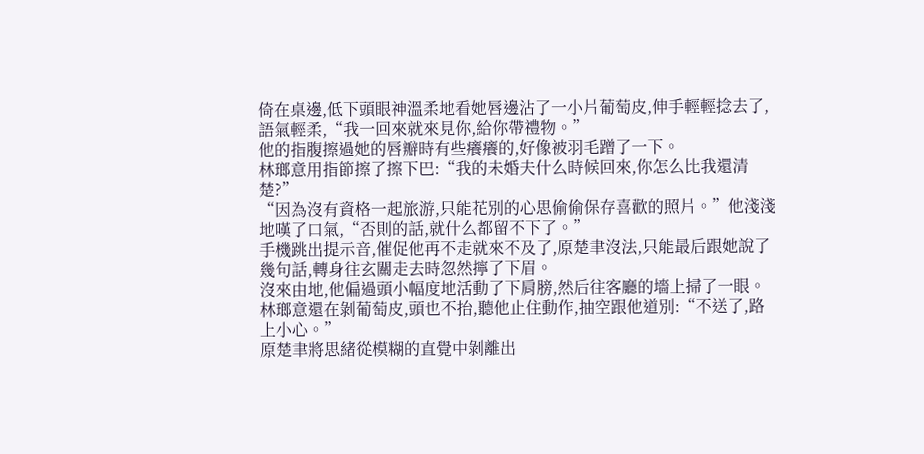倚在桌邊,低下頭眼神溫柔地看她唇邊沾了一小片葡萄皮,伸手輕輕捻去了,語氣輕柔,“我一回來就來見你,給你帶禮物。”
他的指腹擦過她的唇瓣時有些癢癢的,好像被羽毛蹭了一下。
林瑯意用指節擦了擦下巴:“我的未婚夫什么時候回來,你怎么比我還清楚?”
“因為沒有資格一起旅游,只能花別的心思偷偷保存喜歡的照片。”他淺淺地嘆了口氣,“否則的話,就什么都留不下了。”
手機跳出提示音,催促他再不走就來不及了,原楚聿沒法,只能最后跟她說了幾句話,轉身往玄關走去時忽然擰了下眉。
沒來由地,他偏過頭小幅度地活動了下肩膀,然后往客廳的墻上掃了一眼。
林瑯意還在剝葡萄皮,頭也不抬,聽他止住動作,抽空跟他道別:“不送了,路上小心。”
原楚聿將思緒從模糊的直覺中剝離出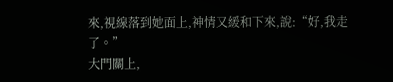來,視線落到她面上,神情又緩和下來,說:“好,我走了。”
大門關上,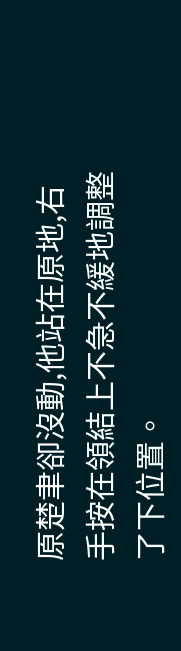原楚聿卻沒動,他站在原地,右手按在領結上不急不緩地調整了下位置。